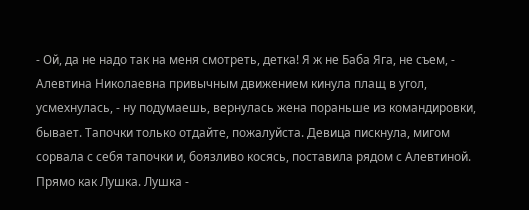- Ой, да не надо так на меня смотреть, детка! Я ж не Баба Яга, не съем, - Алевтина Николаевна привычным движением кинула плащ в угол, усмехнулась, - ну подумаешь, вернулась жена пораньше из командировки, бывает. Тапочки только отдайте, пожалуйста. Девица пискнула, мигом сорвала с себя тапочки и, боязливо косясь, поставила рядом с Алевтиной. Прямо как Лушка. Лушка -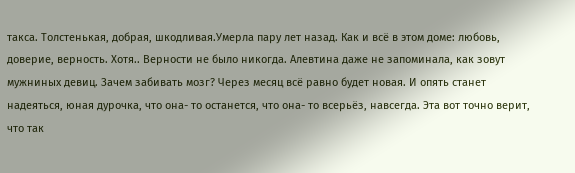такса. Толстенькая, добрая, шкодливая.Умерла пару лет назад. Как и всё в этом доме: любовь, доверие, верность. Хотя.. Верности не было никогда. Алевтина даже не запоминала, как зовут мужниных девиц. Зачем забивать мозг? Через месяц всё равно будет новая. И опять станет надеяться, юная дурочка, что она- то останется, что она- то всерьёз, навсегда. Эта вот точно верит, что так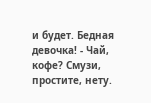и будет. Бедная девочка! - Чай, кофе? Смузи, простите, нету.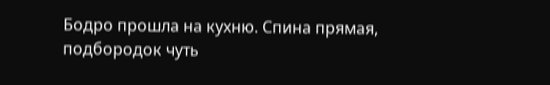Бодро прошла на кухню. Спина прямая, подбородок чуть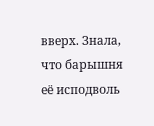вверх. Знала, что барышня её исподволь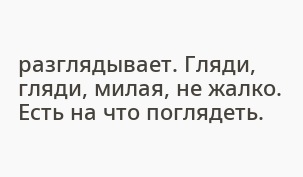разглядывает. Гляди, гляди, милая, не жалко. Есть на что поглядеть.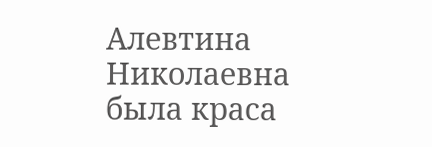Алевтина Николаевна была краса